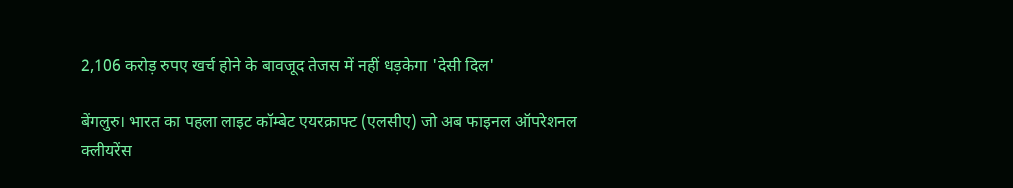2,106 करोड़ रुपए खर्च होने के बावजूद तेजस में नहीं धड़केगा 'देसी दिल'

बेंगलुरु। भारत का पहला लाइट कॉम्‍बेट एयरक्राफ्ट (एलसीए) जो अब फाइनल ऑपरेशनल क्‍लीयरेंस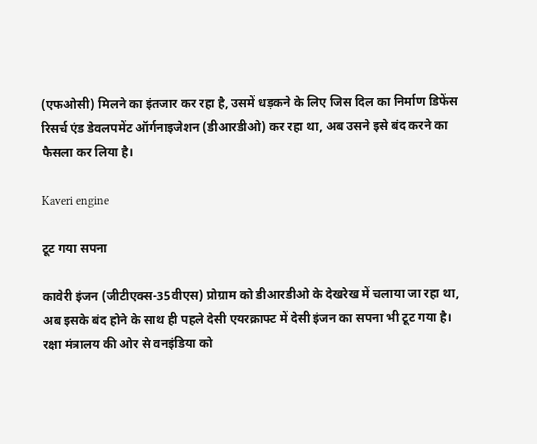(एफओसी) मिलने का इंतजार कर रहा है, उसमें धड़कने के लिए जिस दिल का निर्माण डिफेंस रिसर्च एंड डेवलपमेंट ऑर्गनाइजेशन (डीआरडीओ) कर रहा था, अब उसने इसे बंद करने का फैसला कर लिया है।

Kaveri engine

टूट गया सपना

कावेरी इंजन (जीटीएक्‍स-35वीएस) प्रोग्राम को डीआरडीओ के देखरेख में चलाया जा रहा था, अब इसके बंद होने के साथ ही पहले देसी एयरक्राफ्ट में देसी इंजन का सपना भी टूट गया है। रक्षा मंत्रालय की ओर से वनइंडिया को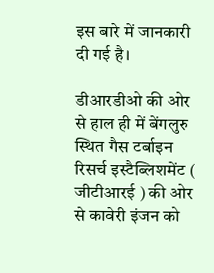इस बारे में जानकारी दी गई है।

डीआरडीओ की ओर से हाल ही में बेंगलुरु स्थित गैस टर्बाइन रिसर्च इस्‍टैब्लिशमेंट ( जीटीआरई ) की ओर से कावेरी इंजन को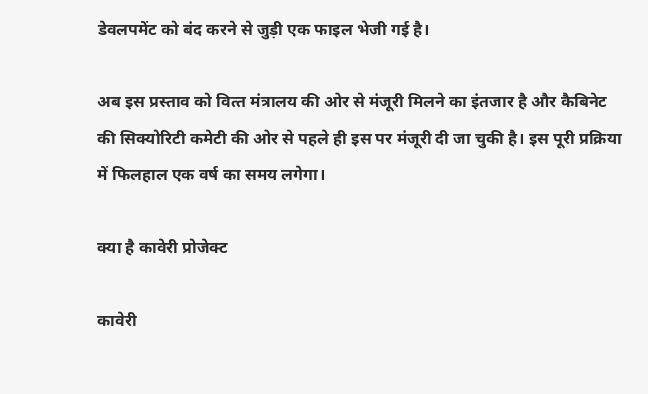डेवलपमेंट को बंद करने से जुड़ी एक फाइल भेजी गई है।

अब इस प्रस्‍ताव को वित्‍त मंत्रालय की ओर से मंजूरी मिलने का इंतजार है और कैबिनेट की सिक्‍योरिटी कमेटी की ओर से पहले ही इस पर मंजूरी दी जा चुकी है। इस पूरी प्रक्रिया में फिलहाल एक वर्ष का समय लगेगा।

क्‍या है कावेरी प्रोजेक्‍ट

कावेरी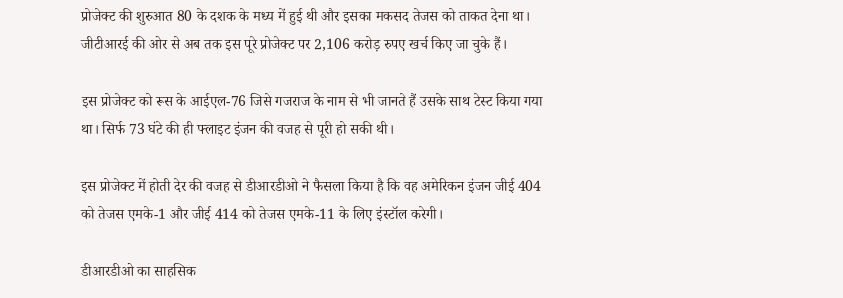प्रोजेक्‍ट की शुरुआत 80 के दशक के मध्‍य में हुई थी और इसका मकसद तेजस को ताकत देना था। जीटीआरई की ओर से अब तक इस पूरे प्रोजेक्‍ट पर 2,106 करोड़ रुपए खर्च किए जा चुके हैं।

इस प्रोजेक्‍ट को रूस के आईएल-76 जिसे गजराज के नाम से भी जानते हैं उसके साथ टेस्‍ट किया गया था। सिर्फ 73 घंटे की ही फ्लाइट इंजन की वजह से पूरी हो सकी थी।

इस प्रोजेक्‍ट में होती देर की वजह से डीआरडीओ ने फैसला किया है कि वह अमेरिकन इंजन जीई 404 को तेजस एमके-1 और जीई 414 को तेजस एमके-11 के लिए इंस्‍टॉल करेगी।

डीआरडीओ का साहसिक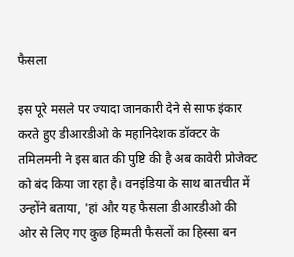फैसला

इस पूरे मसले पर ज्‍यादा जानकारी देने से साफ इंकार करते हुए डीआरडीओ के महानिदेशक डॉक्‍टर के तमिलमनी ने इस बात की पुष्टि की है अब कावेरी प्रोजेक्‍ट को बंद किया जा रहा है। वनइंडिया के साथ बातचीत में उन्‍होंने बताया, 'हां और यह फैसला डीआरडीओ की ओर से लिए गए कुछ हिम्‍मती फैसलों का हिस्‍सा बन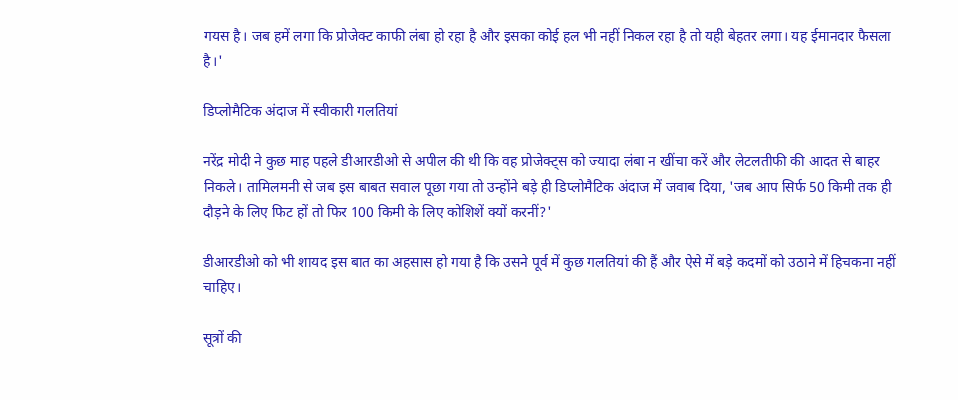गयस है। जब हमें लगा कि प्रोजेक्‍ट काफी लंबा हो रहा है और इसका कोई हल भी नहीं निकल रहा है तो यही बेहतर लगा। यह ईमानदार फैसला है।'

डिप्‍लोमैटिक अंदाज में स्‍वीकारी गलतियां

नरेंद्र मोदी ने कुछ माह पहले डीआरडीओ से अपील की थी कि वह प्रोजेक्‍ट्स को ज्‍यादा लंबा न खींचा करें और लेटलतीफी की आदत से बाहर निकले। तामिलमनी से जब इस बाबत सवाल पूछा गया तो उन्‍होंने बड़े ही डिप्‍लोमैटिक अंदाज में जवाब दिया, 'जब आप सिर्फ 50 किमी तक ही दौड़ने के लिए फिट हों तो फिर 100 किमी के लिए कोशिशें क्‍यों करनीं?'

डीआरडीओ को भी शायद इस बात का अहसास हो गया है कि उसने पूर्व में कुछ गलतियां की हैं और ऐसे में बड़े कदमों को उठाने में हिचकना नहीं चाहिए।

सूत्रों की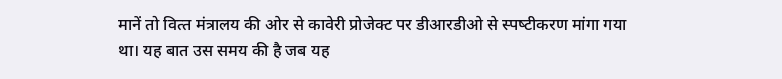मानें तो वित्‍त मंत्रालय की ओर से कावेरी प्रोजेक्‍ट पर डीआरडीओ से स्‍पष्‍टीकरण मांगा गया था। यह बात उस समय की है जब यह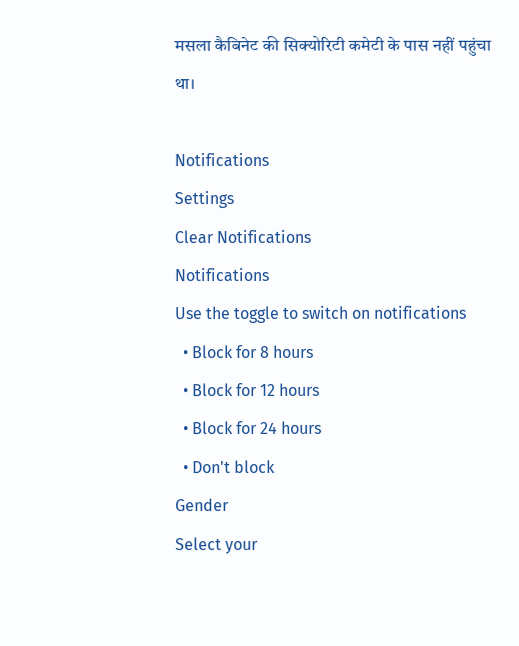मसला कैबिनेट की सिक्‍योरिटी कमेटी के पास नहीं पहुंचा था।

Notifications
Settings
Clear Notifications
Notifications
Use the toggle to switch on notifications
  • Block for 8 hours
  • Block for 12 hours
  • Block for 24 hours
  • Don't block
Gender
Select your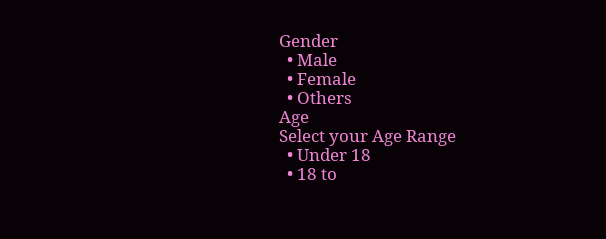Gender
  • Male
  • Female
  • Others
Age
Select your Age Range
  • Under 18
  • 18 to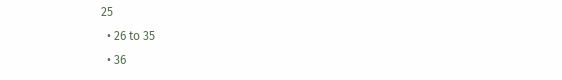25
  • 26 to 35
  • 36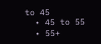to 45
  • 45 to 55
  • 55+